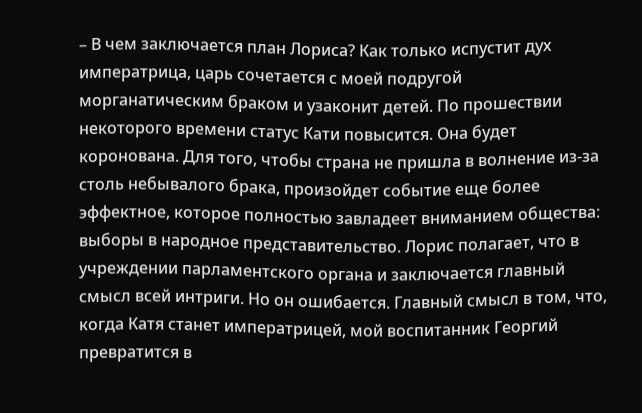– В чем заключается план Лориса? Как только испустит дух императрица, царь сочетается с моей подругой морганатическим браком и узаконит детей. По прошествии некоторого времени статус Кати повысится. Она будет коронована. Для того, чтобы страна не пришла в волнение из-за столь небывалого брака, произойдет событие еще более эффектное, которое полностью завладеет вниманием общества: выборы в народное представительство. Лорис полагает, что в учреждении парламентского органа и заключается главный смысл всей интриги. Но он ошибается. Главный смысл в том, что, когда Катя станет императрицей, мой воспитанник Георгий превратится в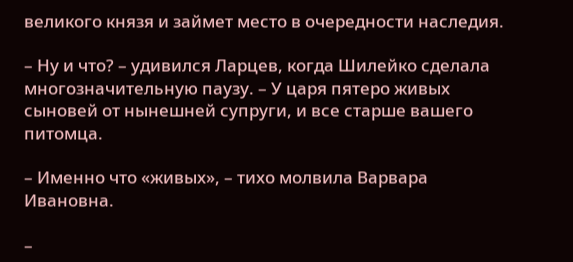великого князя и займет место в очередности наследия.

– Ну и что? – удивился Ларцев, когда Шилейко сделала многозначительную паузу. – У царя пятеро живых сыновей от нынешней супруги, и все старше вашего питомца.

– Именно что «живых», – тихо молвила Варвара Ивановна.

–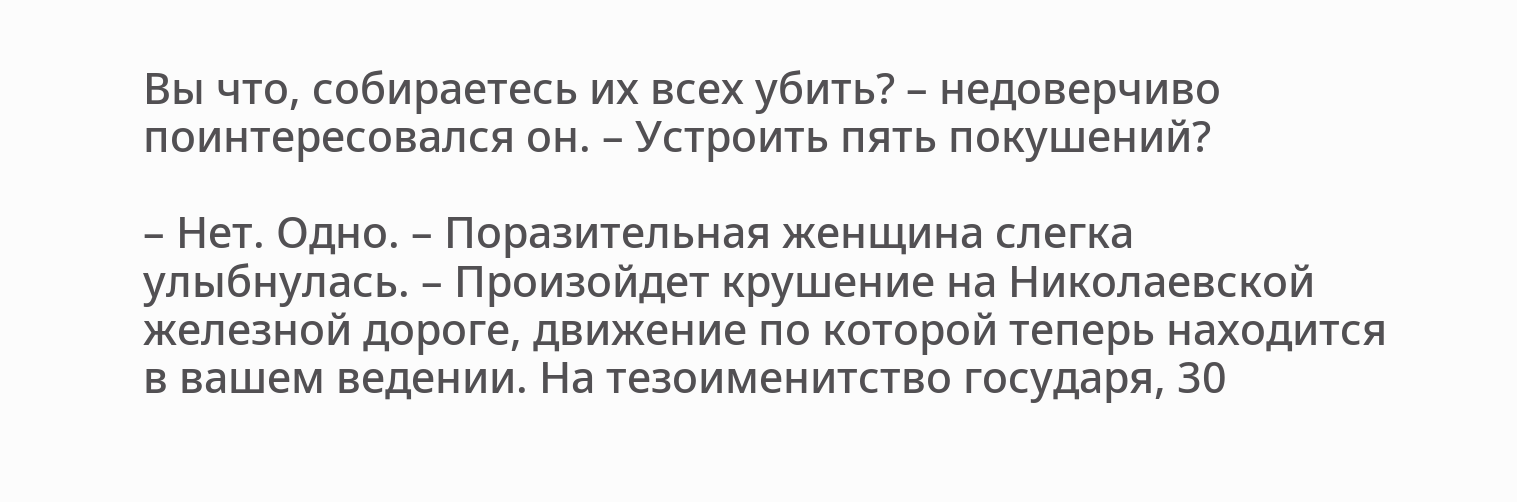Вы что, собираетесь их всех убить? – недоверчиво поинтересовался он. – Устроить пять покушений?

– Нет. Одно. – Поразительная женщина слегка улыбнулась. – Произойдет крушение на Николаевской железной дороге, движение по которой теперь находится в вашем ведении. На тезоименитство государя, 30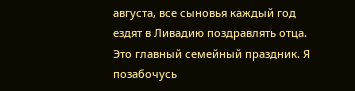августа, все сыновья каждый год ездят в Ливадию поздравлять отца. Это главный семейный праздник. Я позабочусь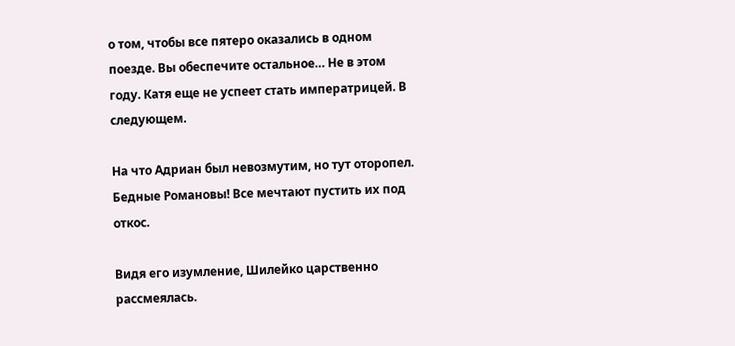о том, чтобы все пятеро оказались в одном поезде. Вы обеспечите остальное… Не в этом году. Катя еще не успеет стать императрицей. В следующем.

На что Адриан был невозмутим, но тут оторопел. Бедные Романовы! Все мечтают пустить их под откос.

Видя его изумление, Шилейко царственно рассмеялась.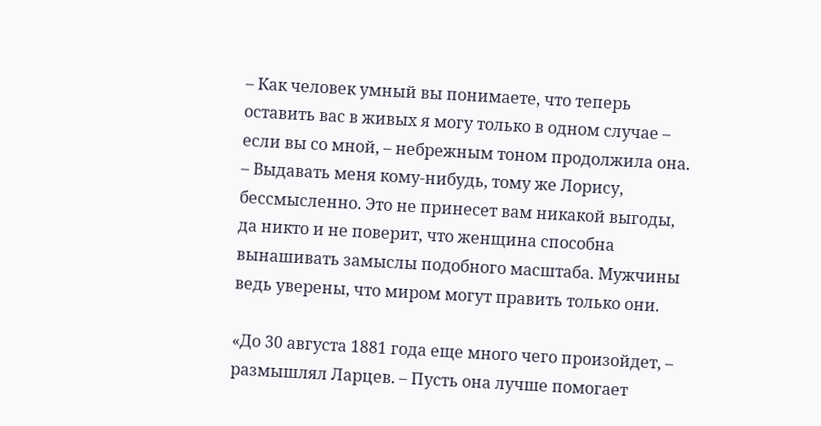– Как человек умный вы понимаете, что теперь оставить вас в живых я могу только в одном случае – если вы со мной, – небрежным тоном продолжила она. – Выдавать меня кому-нибудь, тому же Лорису, бессмысленно. Это не принесет вам никакой выгоды, да никто и не поверит, что женщина способна вынашивать замыслы подобного масштаба. Мужчины ведь уверены, что миром могут править только они.

«До 30 августа 1881 года еще много чего произойдет, – размышлял Ларцев. – Пусть она лучше помогает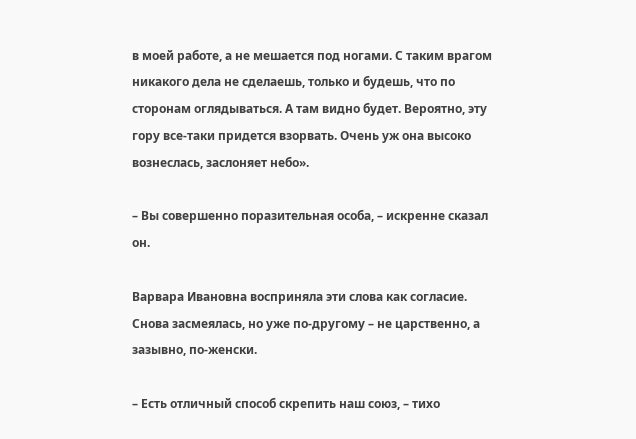в моей работе, а не мешается под ногами. С таким врагом никакого дела не сделаешь, только и будешь, что по сторонам оглядываться. А там видно будет. Вероятно, эту гору все-таки придется взорвать. Очень уж она высоко вознеслась, заслоняет небо».

– Вы совершенно поразительная особа, – искренне сказал он.

Варвара Ивановна восприняла эти слова как согласие. Снова засмеялась, но уже по-другому – не царственно, а зазывно, по-женски.

– Есть отличный способ скрепить наш союз, – тихо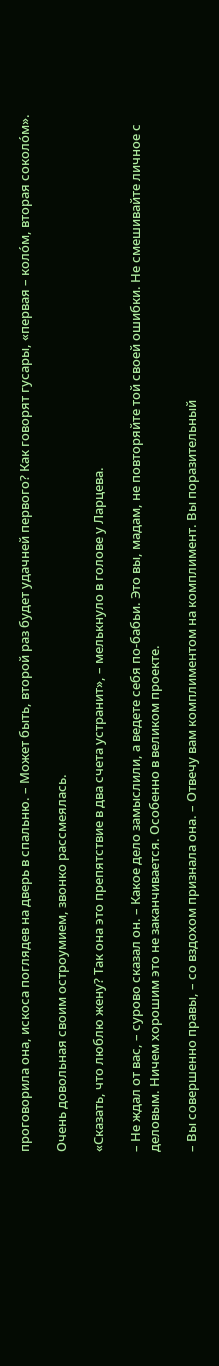проговорила она, искоса поглядев на дверь в спальню. – Может быть, второй раз будет удачней первого? Как говорят гусары, «первая – колóм, вторая соколóм».

Очень довольная своим остроумием, звонко рассмеялась.

«Сказать, что люблю жену? Так она это препятствие в два счета устранит», – мелькнуло в голове у Ларцева.

– Не ждал от вас, – сурово сказал он. – Какое дело замыслили, а ведете себя по-бабьи. Это вы, мадам, не повторяйте той своей ошибки. Не смешивайте личное с деловым. Ничем хорошим это не заканчивается. Особенно в великом проекте.

– Вы совершенно правы, – со вздохом признала она. – Отвечу вам комплиментом на комплимент. Вы поразительный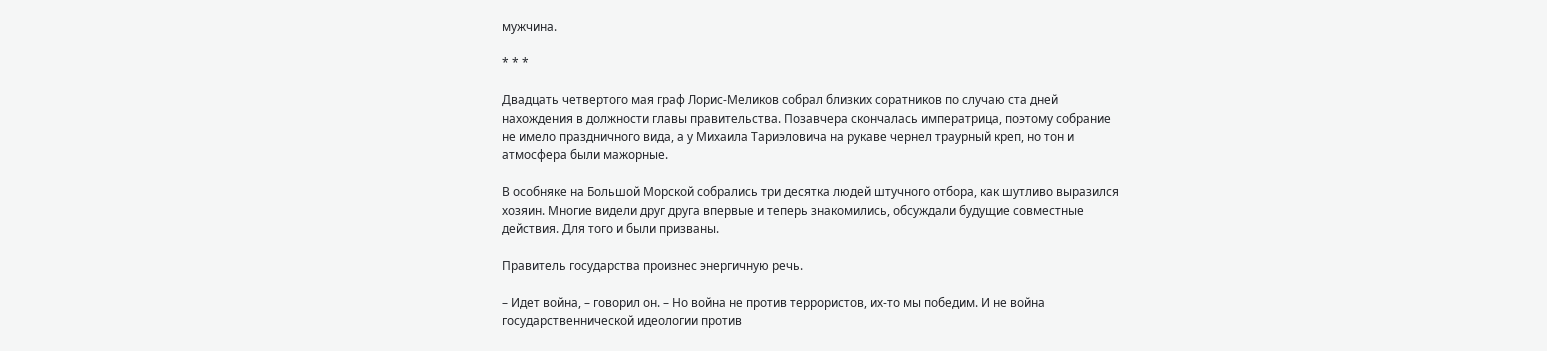мужчина.

* * *

Двадцать четвертого мая граф Лорис-Меликов собрал близких соратников по случаю ста дней нахождения в должности главы правительства. Позавчера скончалась императрица, поэтому собрание не имело праздничного вида, а у Михаила Тариэловича на рукаве чернел траурный креп, но тон и атмосфера были мажорные.

В особняке на Большой Морской собрались три десятка людей штучного отбора, как шутливо выразился хозяин. Многие видели друг друга впервые и теперь знакомились, обсуждали будущие совместные действия. Для того и были призваны.

Правитель государства произнес энергичную речь.

– Идет война, – говорил он. – Но война не против террористов, их-то мы победим. И не война государственнической идеологии против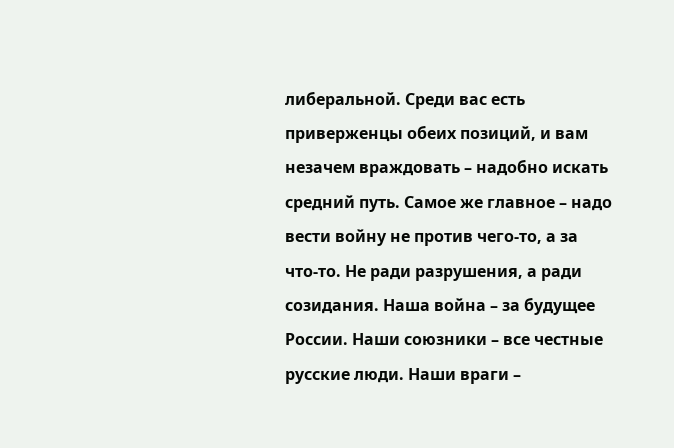либеральной. Среди вас есть приверженцы обеих позиций, и вам незачем враждовать – надобно искать средний путь. Самое же главное – надо вести войну не против чего-то, а за что-то. Не ради разрушения, а ради созидания. Наша война – за будущее России. Наши союзники – все честные русские люди. Наши враги –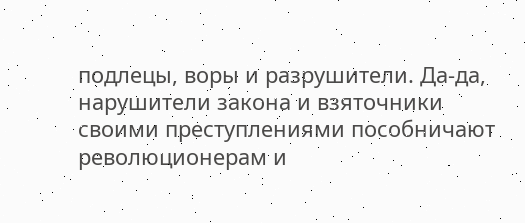подлецы, воры и разрушители. Да-да, нарушители закона и взяточники своими преступлениями пособничают революционерам и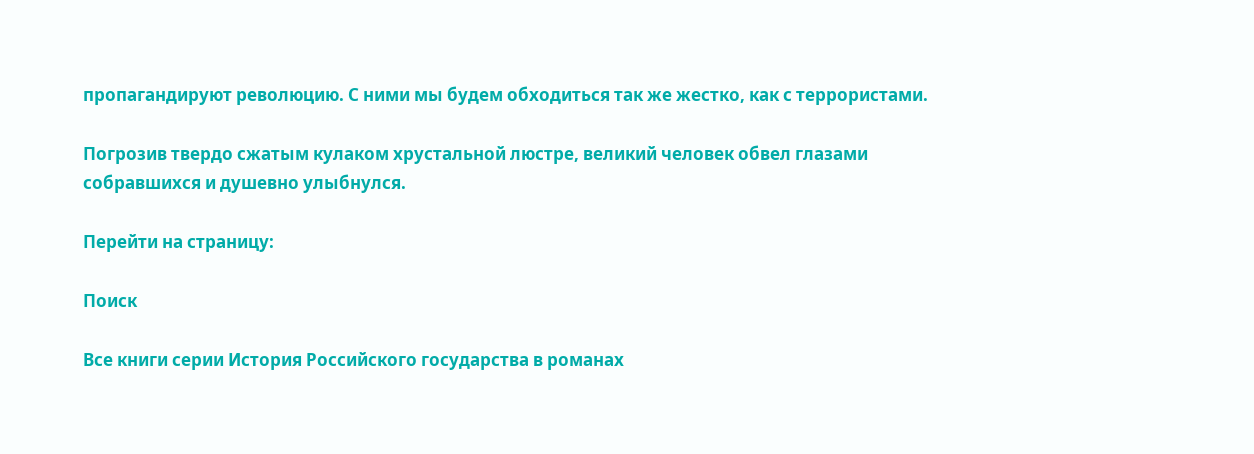пропагандируют революцию. С ними мы будем обходиться так же жестко, как с террористами.

Погрозив твердо сжатым кулаком хрустальной люстре, великий человек обвел глазами собравшихся и душевно улыбнулся.

Перейти на страницу:

Поиск

Все книги серии История Российского государства в романах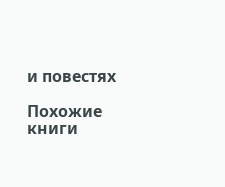и повестях

Похожие книги